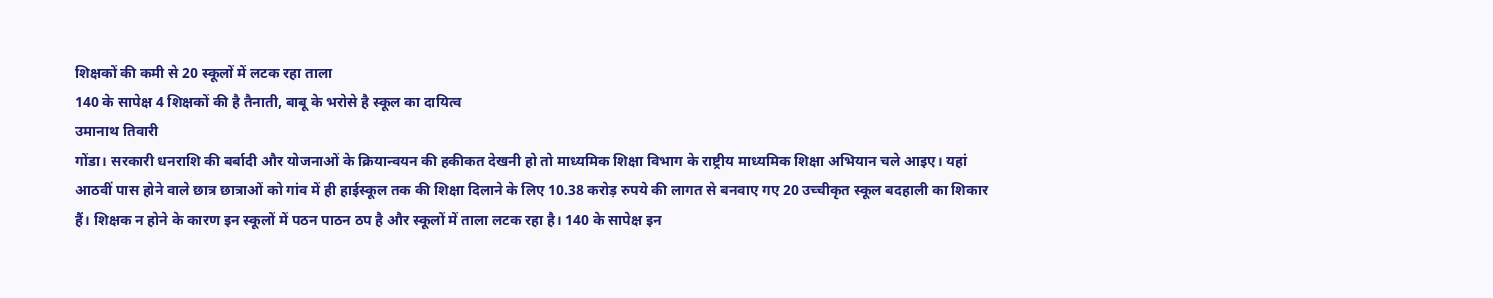शिक्षकों की कमी से 20 स्कूलों में लटक रहा ताला
140 के सापेक्ष 4 शिक्षकों की है तैनाती, बाबू के भरोसे है स्कूल का दायित्व
उमानाथ तिवारी
गोंडा। सरकारी धनराशि की बर्बादी और योजनाओं के क्रियान्वयन की हकीकत देखनी हो तो माध्यमिक शिक्षा विभाग के राष्ट्रीय माध्यमिक शिक्षा अभियान चले आइए। यहां आठवीं पास होने वाले छात्र छात्राओं को गांव में ही हाईस्कूल तक की शिक्षा दिलाने के लिए 10.38 करोड़ रुपये की लागत से बनवाए गए 20 उच्चीकृत स्कूल बदहाली का शिकार हैं। शिक्षक न होने के कारण इन स्कूलों में पठन पाठन ठप है और स्कूलों में ताला लटक रहा है। 140 के सापेक्ष इन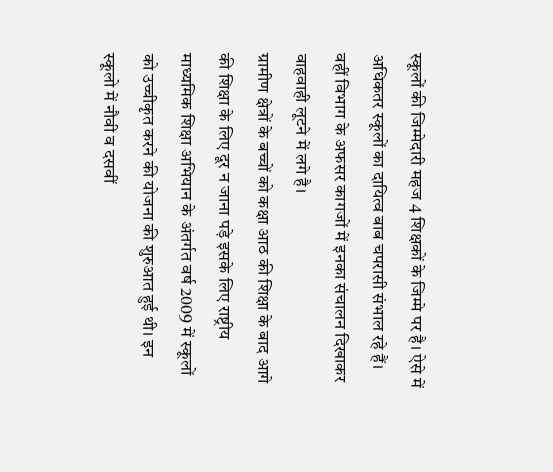स्कूलों की जिम्मेदारी महज 4 शिक्षकों के जिम्मे पर है। ऐसे में अधिकतर स्कूलों का दायित्व बाब चपरासी संभाल रहे हैं। वहीं विभाग के अफसर कागजों में इनका संचालन दिखाकर वाहवाही लूटने में लगे है।
ग्रामीण क्षेत्रों के बच्चों को कक्षा आठ की शिक्षा के बाद आगे की शिक्षा के लिए दूर न जाना पड़े इसके लिए राष्ट्रीय माध्यमिक शिक्षा अभियान के अंतर्गत वर्ष 2009 में स्कूलों को उच्चीकृत करने की योजना की शुरुआत हुई थी। इन स्कूलो में नौवी व दसवीं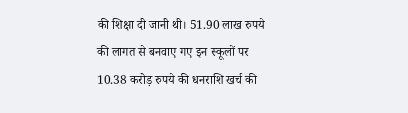की शिक्षा दी जानी थी। 51.90 लाख रुपये की लागत से बनवाए गए इन स्कूलों पर 10.38 करोड़ रुपये की धनराशि खर्च की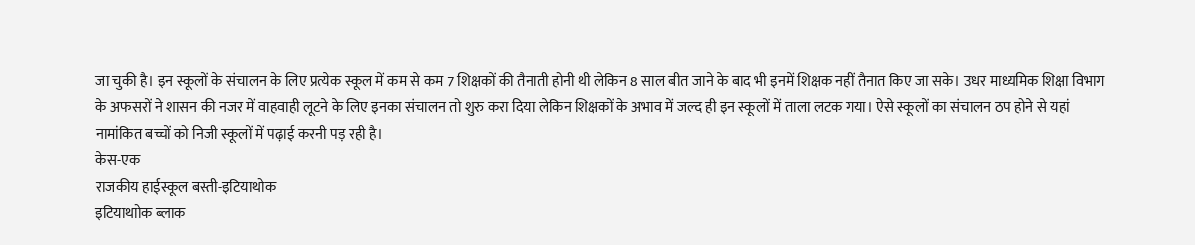जा चुकी है। इन स्कूलों के संचालन के लिए प्रत्येक स्कूल में कम से कम 7 शिक्षकों की तैनाती होनी थी लेकिन 8 साल बीत जाने के बाद भी इनमें शिक्षक नहीं तैनात किए जा सके। उधर माध्यमिक शिक्षा विभाग के अफसरों ने शासन की नजर में वाहवाही लूटने के लिए इनका संचालन तो शुरु करा दिया लेकिन शिक्षकों के अभाव में जल्द ही इन स्कूलों में ताला लटक गया। ऐसे स्कूलों का संचालन ठप होने से यहां नामांकित बच्चों को निजी स्कूलों में पढ़ाई करनी पड़ रही है।
केस-एक
राजकीय हाईस्कूल बस्ती-इटियाथोक
इटियाथाोक ब्लाक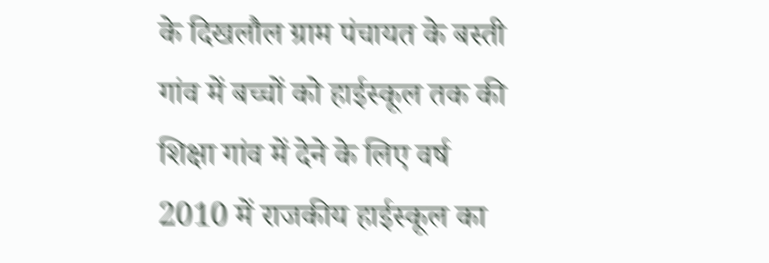के दिखलौल ग्राम पंचायत के बस्ती गांव में बच्चों को हाईस्कूल तक की शिक्षा गांव में देने के लिए वर्ष 2010 में राजकीय हाईस्कूल का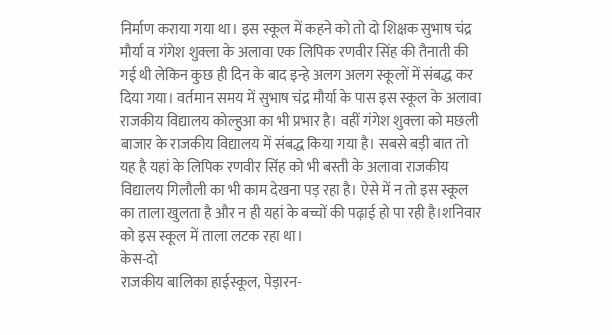निर्माण कराया गया था। इस स्कूल में कहने को तो दो शिक्षक सुभाष चंद्र मौर्या व गंगेश शुक्ला के अलावा एक लिपिक रणवीर सिंह की तैनाती की गई थी लेकिन कुछ ही दिन के बाद इन्हे अलग अलग स्कूलों में संबद्ध कर दिया गया। वर्तमान समय में सुभाष चंद्र मौर्या के पास इस स्कूल के अलावा राजकीय विद्यालय कोल्हुआ का भी प्रभार है। वहीं गंगेश शुक्ला को मछली बाजार के राजकीय विद्यालय में संबद्ध किया गया है। सबसे बड़ी बात तो यह है यहां के लिपिक रणवीर सिंह को भी बस्ती के अलावा राजकीय विद्यालय गिलौली का भी काम देखना पड़ रहा है। ऐसे में न तो इस स्कूल का ताला खुलता है और न ही यहां के बच्चों की पढ़ाई हो पा रही है।शनिवार को इस स्कूल में ताला लटक रहा था।
केस-दो
राजकीय बालिका हाईस्कूल, पेड़ारन-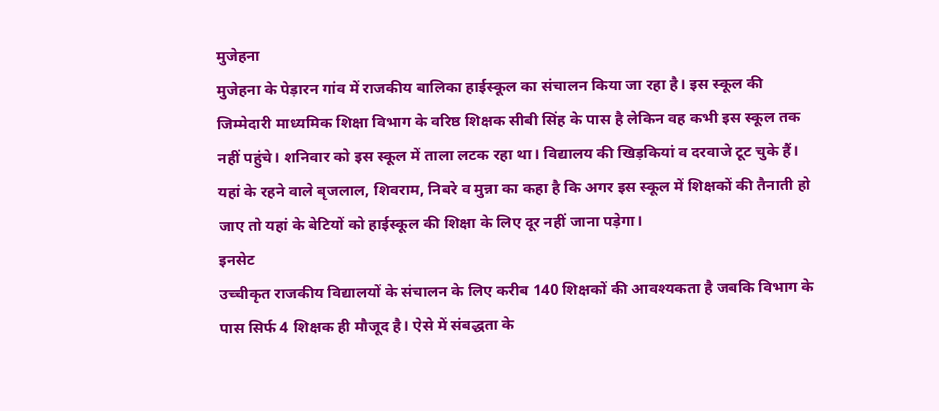मुजेहना
मुजेहना के पेड़ारन गांव में राजकीय बालिका हाईस्कूल का संचालन किया जा रहा है। इस स्कूल की जिम्मेदारी माध्यमिक शिक्षा विभाग के वरिष्ठ शिक्षक सीबी सिंह के पास है लेकिन वह कभी इस स्कूल तक नहीं पहुंचे। शनिवार को इस स्कूल में ताला लटक रहा था। विद्यालय की खिड़कियां व दरवाजे टूट चुके हैं। यहां के रहने वाले बृजलाल, शिवराम, निबरे व मुन्ना का कहा है कि अगर इस स्कूल में शिक्षकों की तैनाती हो जाए तो यहां के बेटियों को हाईस्कूल की शिक्षा के लिए दूर नहीं जाना पड़ेगा।
इनसेट
उच्चीकृत राजकीय विद्यालयों के संचालन के लिए करीब 140 शिक्षकों की आवश्यकता है जबकि विभाग के पास सिर्फ 4 शिक्षक ही मौजूद है। ऐसे में संबद्धता के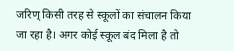जरिण् किसी तरह से स्कूलों का संचालन किया जा रहा है। अगर कोई स्कूल बंद मिला है तो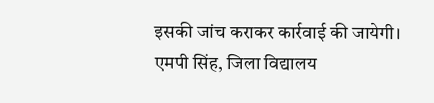इसकी जांच कराकर कार्रवाई की जायेगी।
एमपी सिंह, जिला विद्यालय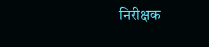निरीक्षक